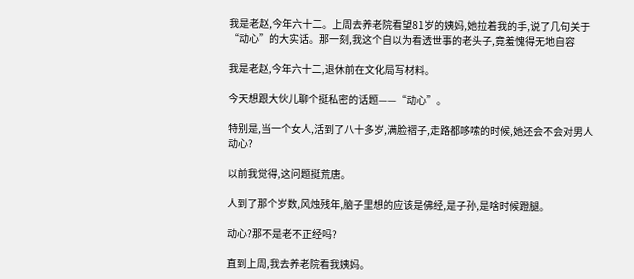我是老赵,今年六十二。上周去养老院看望81岁的姨妈,她拉着我的手,说了几句关于“动心”的大实话。那一刻,我这个自以为看透世事的老头子,竟羞愧得无地自容

我是老赵,今年六十二,退休前在文化局写材料。

今天想跟大伙儿聊个挺私密的话题——“动心”。

特别是,当一个女人,活到了八十多岁,满脸褶子,走路都哆嗦的时候,她还会不会对男人动心?

以前我觉得,这问题挺荒唐。

人到了那个岁数,风烛残年,脑子里想的应该是佛经,是子孙,是啥时候蹬腿。

动心?那不是老不正经吗?

直到上周,我去养老院看我姨妈。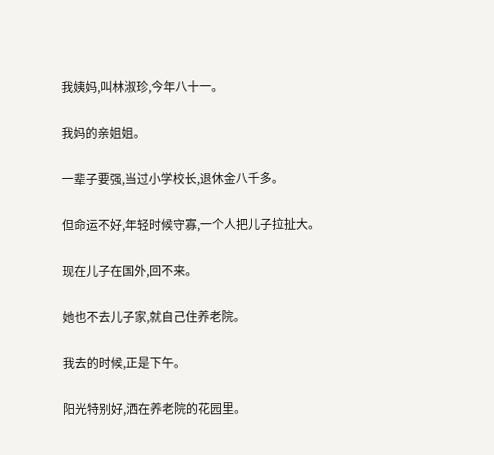我姨妈,叫林淑珍,今年八十一。

我妈的亲姐姐。

一辈子要强,当过小学校长,退休金八千多。

但命运不好,年轻时候守寡,一个人把儿子拉扯大。

现在儿子在国外,回不来。

她也不去儿子家,就自己住养老院。

我去的时候,正是下午。

阳光特别好,洒在养老院的花园里。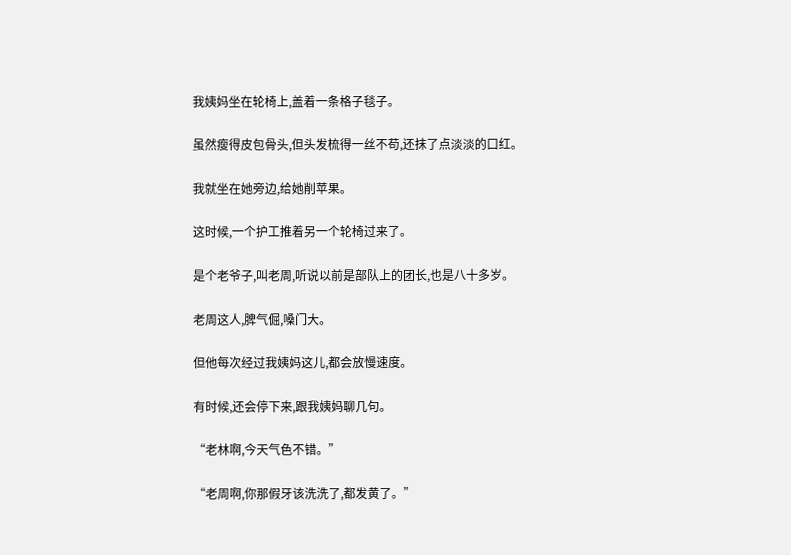我姨妈坐在轮椅上,盖着一条格子毯子。

虽然瘦得皮包骨头,但头发梳得一丝不苟,还抹了点淡淡的口红。

我就坐在她旁边,给她削苹果。

这时候,一个护工推着另一个轮椅过来了。

是个老爷子,叫老周,听说以前是部队上的团长,也是八十多岁。

老周这人,脾气倔,嗓门大。

但他每次经过我姨妈这儿,都会放慢速度。

有时候,还会停下来,跟我姨妈聊几句。

“老林啊,今天气色不错。”

“老周啊,你那假牙该洗洗了,都发黄了。”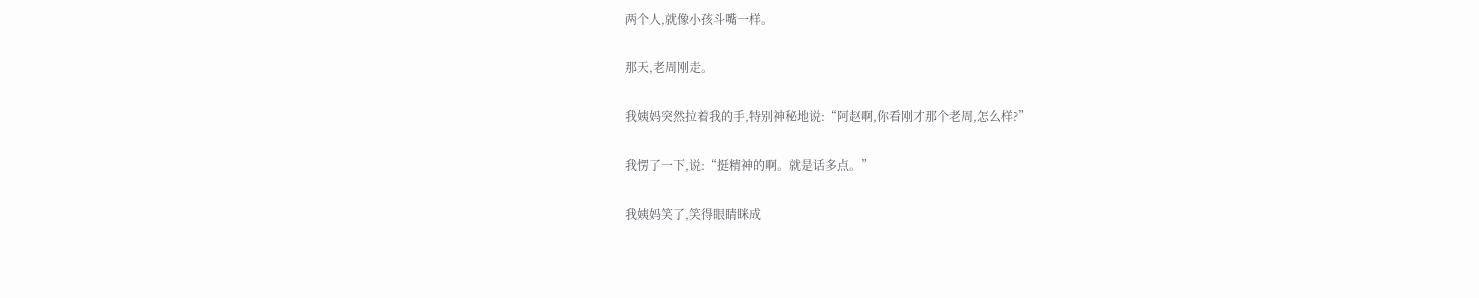两个人,就像小孩斗嘴一样。

那天,老周刚走。

我姨妈突然拉着我的手,特别神秘地说:“阿赵啊,你看刚才那个老周,怎么样?”

我愣了一下,说:“挺精神的啊。就是话多点。”

我姨妈笑了,笑得眼睛眯成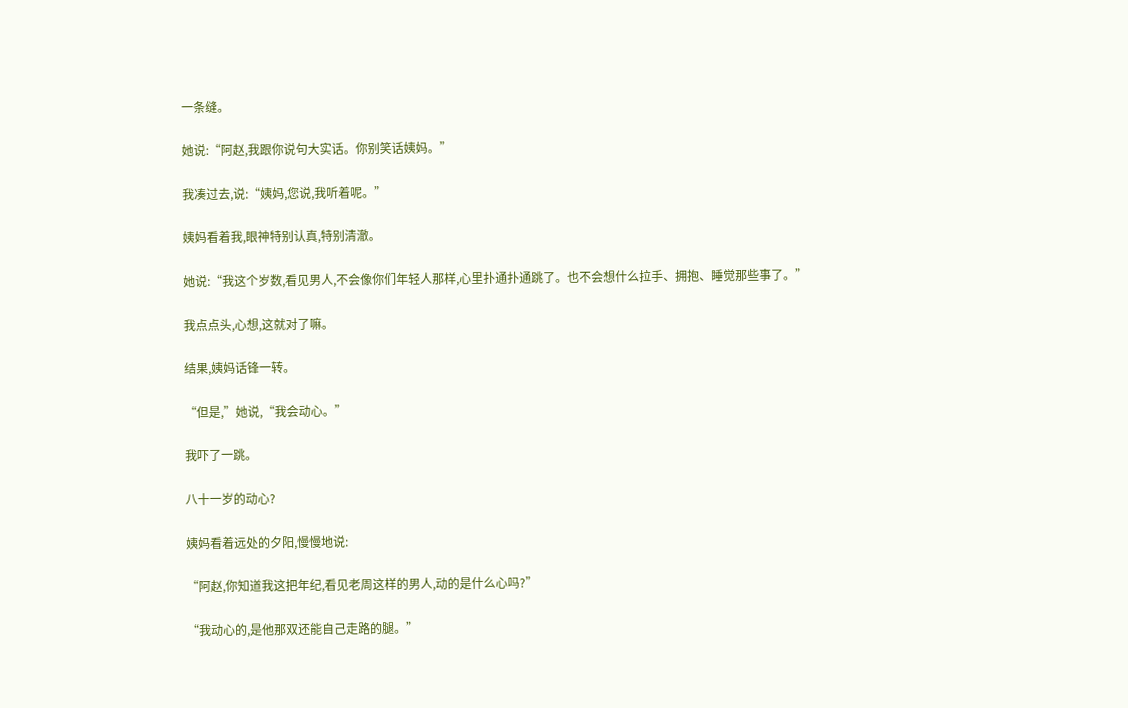一条缝。

她说:“阿赵,我跟你说句大实话。你别笑话姨妈。”

我凑过去,说:“姨妈,您说,我听着呢。”

姨妈看着我,眼神特别认真,特别清澈。

她说:“我这个岁数,看见男人,不会像你们年轻人那样,心里扑通扑通跳了。也不会想什么拉手、拥抱、睡觉那些事了。”

我点点头,心想,这就对了嘛。

结果,姨妈话锋一转。

“但是,”她说,“我会动心。”

我吓了一跳。

八十一岁的动心?

姨妈看着远处的夕阳,慢慢地说:

“阿赵,你知道我这把年纪,看见老周这样的男人,动的是什么心吗?”

“我动心的,是他那双还能自己走路的腿。”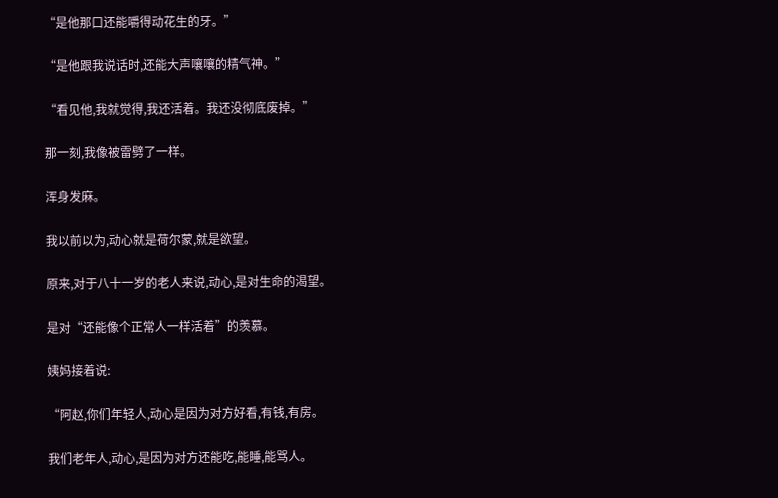“是他那口还能嚼得动花生的牙。”

“是他跟我说话时,还能大声嚷嚷的精气神。”

“看见他,我就觉得,我还活着。我还没彻底废掉。”

那一刻,我像被雷劈了一样。

浑身发麻。

我以前以为,动心就是荷尔蒙,就是欲望。

原来,对于八十一岁的老人来说,动心,是对生命的渴望。

是对“还能像个正常人一样活着”的羡慕。

姨妈接着说:

“阿赵,你们年轻人,动心是因为对方好看,有钱,有房。

我们老年人,动心,是因为对方还能吃,能睡,能骂人。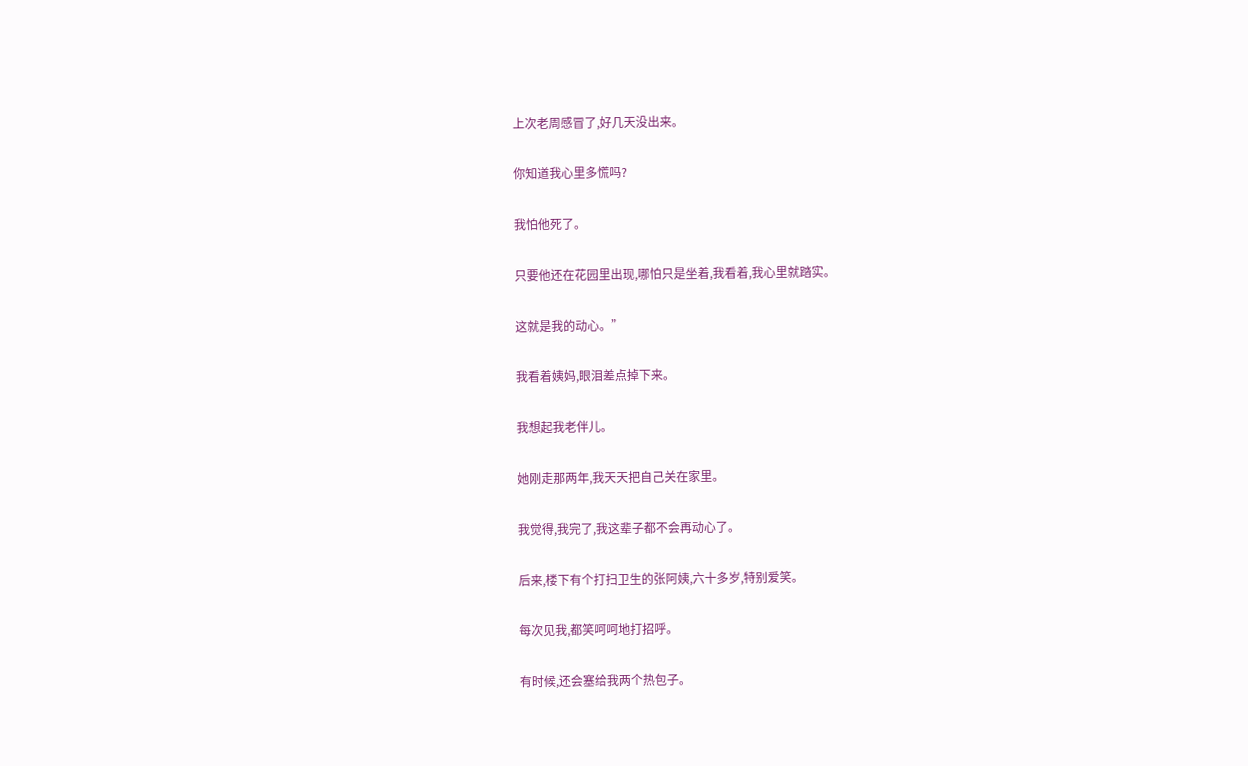上次老周感冒了,好几天没出来。

你知道我心里多慌吗?

我怕他死了。

只要他还在花园里出现,哪怕只是坐着,我看着,我心里就踏实。

这就是我的动心。”

我看着姨妈,眼泪差点掉下来。

我想起我老伴儿。

她刚走那两年,我天天把自己关在家里。

我觉得,我完了,我这辈子都不会再动心了。

后来,楼下有个打扫卫生的张阿姨,六十多岁,特别爱笑。

每次见我,都笑呵呵地打招呼。

有时候,还会塞给我两个热包子。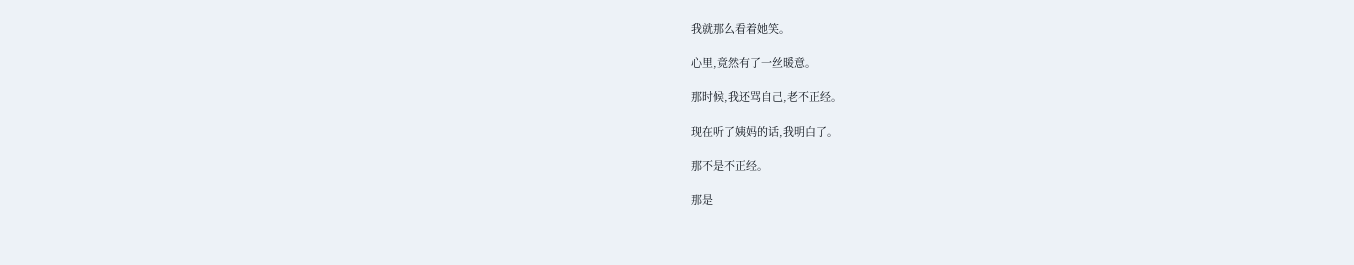我就那么看着她笑。

心里,竟然有了一丝暖意。

那时候,我还骂自己,老不正经。

现在听了姨妈的话,我明白了。

那不是不正经。

那是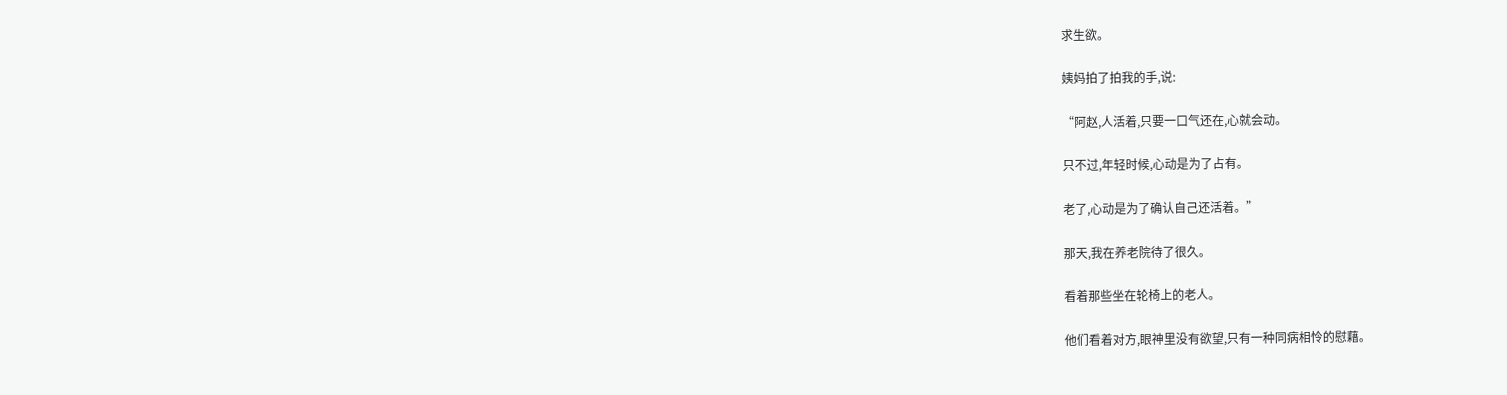求生欲。

姨妈拍了拍我的手,说:

“阿赵,人活着,只要一口气还在,心就会动。

只不过,年轻时候,心动是为了占有。

老了,心动是为了确认自己还活着。”

那天,我在养老院待了很久。

看着那些坐在轮椅上的老人。

他们看着对方,眼神里没有欲望,只有一种同病相怜的慰藉。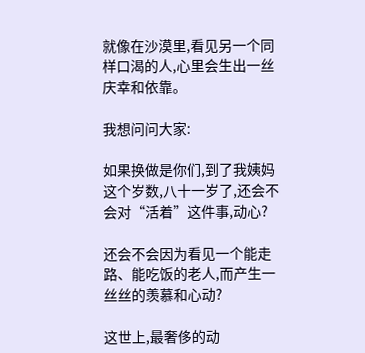就像在沙漠里,看见另一个同样口渴的人,心里会生出一丝庆幸和依靠。

我想问问大家:

如果换做是你们,到了我姨妈这个岁数,八十一岁了,还会不会对“活着”这件事,动心?

还会不会因为看见一个能走路、能吃饭的老人,而产生一丝丝的羡慕和心动?

这世上,最奢侈的动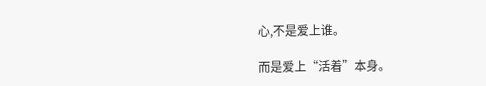心,不是爱上谁。

而是爱上“活着”本身。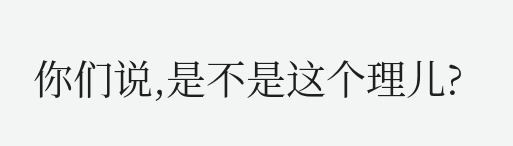你们说,是不是这个理儿?